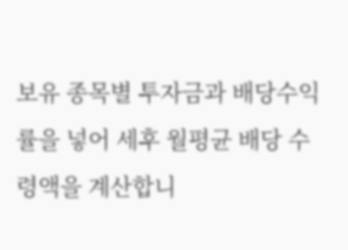보유 종목별 투자금과 배당수익률을 넣어 세후 월평균 배당 수령액을 계산합니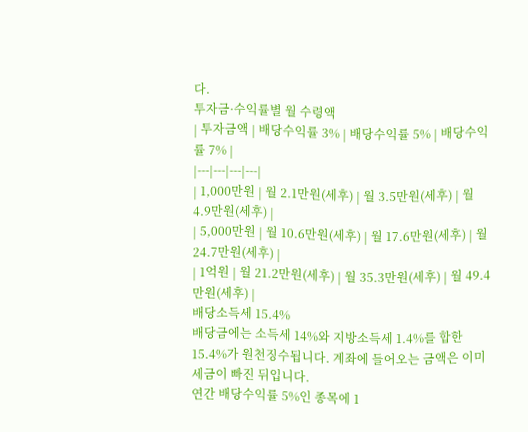다.
투자금·수익률별 월 수령액
| 투자금액 | 배당수익률 3% | 배당수익률 5% | 배당수익률 7% |
|---|---|---|---|
| 1,000만원 | 월 2.1만원(세후) | 월 3.5만원(세후) | 월 4.9만원(세후) |
| 5,000만원 | 월 10.6만원(세후) | 월 17.6만원(세후) | 월 24.7만원(세후) |
| 1억원 | 월 21.2만원(세후) | 월 35.3만원(세후) | 월 49.4만원(세후) |
배당소득세 15.4%
배당금에는 소득세 14%와 지방소득세 1.4%를 합한 15.4%가 원천징수됩니다. 계좌에 들어오는 금액은 이미 세금이 빠진 뒤입니다.
연간 배당수익률 5%인 종목에 1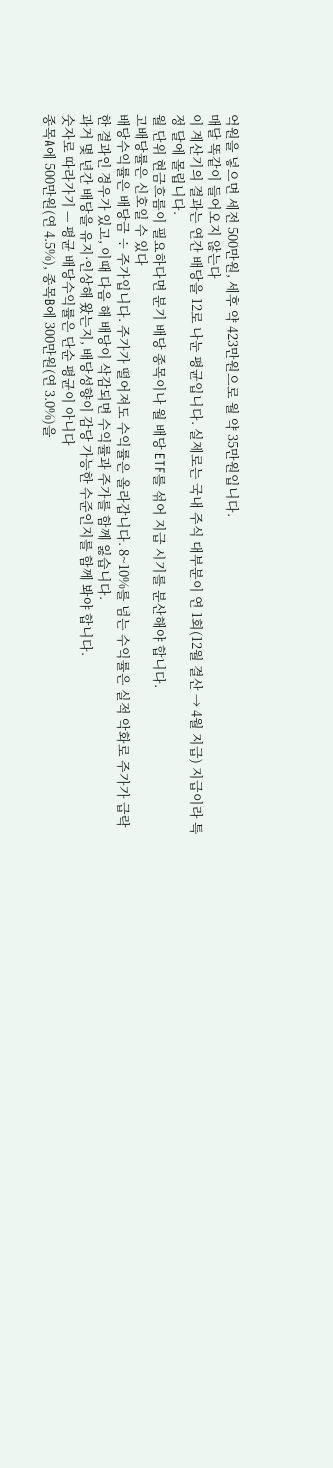억원을 넣으면 세전 500만원, 세후 약 423만원으로 월 약 35만원입니다.
매달 똑같이 들어오지 않는다
이 계산기의 결과는 연간 배당을 12로 나눈 평균입니다. 실제로는 국내 주식 대부분이 연 1회(12월 결산 → 4월 지급) 지급이라 특정 달에 몰립니다.
월 단위 현금흐름이 필요하다면 분기 배당 종목이나 월 배당 ETF를 섞어 지급 시기를 분산해야 합니다.
고배당률은 신호일 수 있다
배당수익률은 배당금 ÷ 주가입니다. 주가가 떨어져도 수익률은 올라갑니다. 8~10%를 넘는 수익률은 실적 악화로 주가가 급락한 결과인 경우가 있고, 이때 다음 해 배당이 삭감되면 수익률과 주가를 함께 잃습니다.
과거 몇 년간 배당을 유지·인상해 왔는지, 배당성향이 감당 가능한 수준인지를 함께 봐야 합니다.
숫자로 따라가기 — 평균 배당수익률은 단순 평균이 아니다
종목A에 500만원(연 4.5%), 종목B에 300만원(연 3.0%)을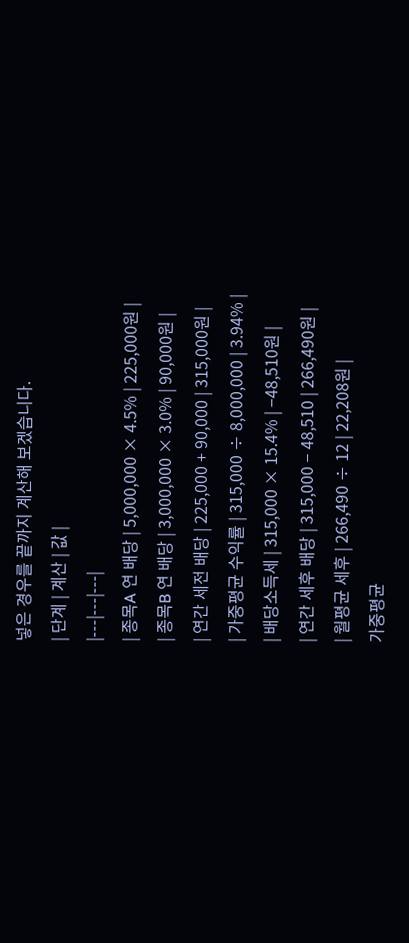넣은 경우를 끝까지 계산해 보겠습니다.
| 단계 | 계산 | 값 |
|---|---|---|
| 종목A 연 배당 | 5,000,000 × 4.5% | 225,000원 |
| 종목B 연 배당 | 3,000,000 × 3.0% | 90,000원 |
| 연간 세전 배당 | 225,000 + 90,000 | 315,000원 |
| 가중평균 수익률 | 315,000 ÷ 8,000,000 | 3.94% |
| 배당소득세 | 315,000 × 15.4% | −48,510원 |
| 연간 세후 배당 | 315,000 − 48,510 | 266,490원 |
| 월평균 세후 | 266,490 ÷ 12 | 22,208원 |
가중평균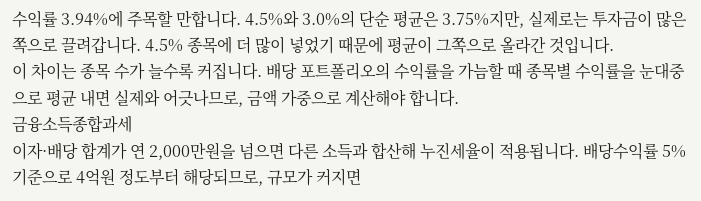수익률 3.94%에 주목할 만합니다. 4.5%와 3.0%의 단순 평균은 3.75%지만, 실제로는 투자금이 많은 쪽으로 끌려갑니다. 4.5% 종목에 더 많이 넣었기 때문에 평균이 그쪽으로 올라간 것입니다.
이 차이는 종목 수가 늘수록 커집니다. 배당 포트폴리오의 수익률을 가늠할 때 종목별 수익률을 눈대중으로 평균 내면 실제와 어긋나므로, 금액 가중으로 계산해야 합니다.
금융소득종합과세
이자·배당 합계가 연 2,000만원을 넘으면 다른 소득과 합산해 누진세율이 적용됩니다. 배당수익률 5% 기준으로 4억원 정도부터 해당되므로, 규모가 커지면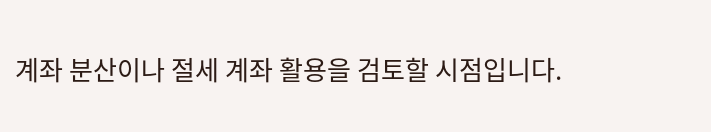계좌 분산이나 절세 계좌 활용을 검토할 시점입니다.